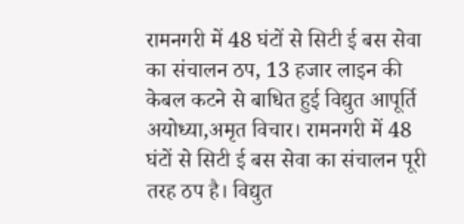रामनगरी में 48 घंटों से सिटी ई बस सेवा का संचालन ठप, 13 हजार लाइन की केबल कटने से बाधित हुई विद्युत आपूर्ति
अयोध्या,अमृत विचार। रामनगरी में 48 घंटों से सिटी ई बस सेवा का संचालन पूरी तरह ठप है। विद्युत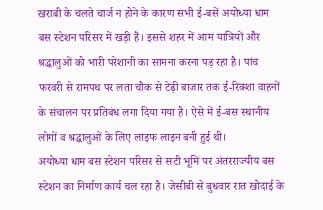खराबी के चलते चार्ज न होने के कारण सभी ई-बसें अयोध्या धाम बस स्टेशन परिसर में खड़ी हैं। इससे शहर में आम यात्रियों और श्रद्धालुओं को भारी परेशानी का सामना करना पड़ रहा है। पांच फरवरी से रामपथ पर लता चौक से टेढ़ी बाजार तक ई-रिक्शा वाहनों के संचालन पर प्रतिबंध लगा दिया गया है। ऐसे में ई-बस स्थानीय लोगों व श्रद्धालुओं के लिए लाइफ लाइन बनी हुई थी।
अयोध्या धाम बस स्टेशन परिसर से सटी भूमि पर अंतरराज्यीय बस स्टेशन का निर्माण कार्य चल रहा है। जेसीबी से बुधवार रात खोदाई के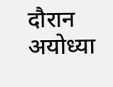दौरान अयोध्या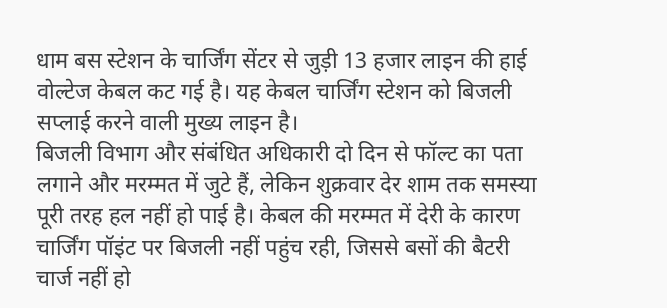धाम बस स्टेशन के चार्जिंग सेंटर से जुड़ी 13 हजार लाइन की हाई वोल्टेज केबल कट गई है। यह केबल चार्जिंग स्टेशन को बिजली सप्लाई करने वाली मुख्य लाइन है।
बिजली विभाग और संबंधित अधिकारी दो दिन से फॉल्ट का पता लगाने और मरम्मत में जुटे हैं, लेकिन शुक्रवार देर शाम तक समस्या पूरी तरह हल नहीं हो पाई है। केबल की मरम्मत में देरी के कारण चार्जिंग पॉइंट पर बिजली नहीं पहुंच रही, जिससे बसों की बैटरी चार्ज नहीं हो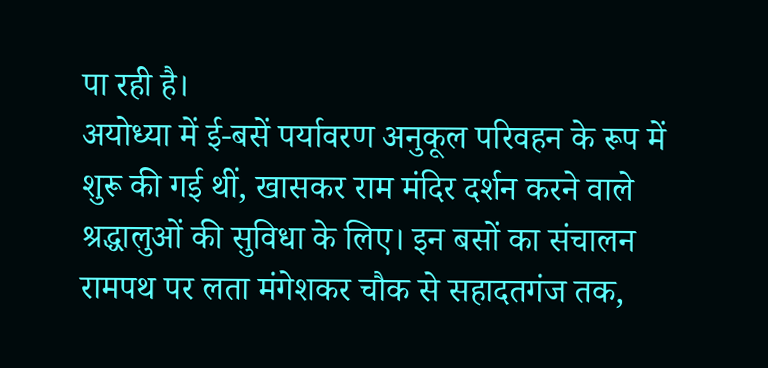पा रही है।
अयोध्या में ई-बसें पर्यावरण अनुकूल परिवहन के रूप में शुरू की गई थीं, खासकर राम मंदिर दर्शन करने वाले श्रद्धालुओं की सुविधा के लिए। इन बसों का संचालन रामपथ पर लता मंगेशकर चौक से सहादतगंज तक,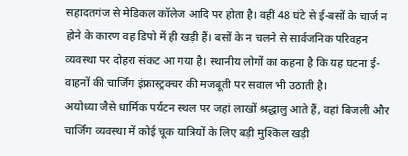सहादतगंज से मेडिकल कॉलेज आदि पर होता है। वहीं 48 घंटे से ई-बसों के चार्ज न होने के कारण वह डिपो में ही खड़ी हैं। बसों के न चलने से सार्वजनिक परिवहन व्यवस्था पर दोहरा संकट आ गया है। स्थानीय लोगों का कहना है कि यह घटना ई-वाहनों की चार्जिंग इंफ्रास्ट्रक्चर की मजबूती पर सवाल भी उठाती है।
अयोध्या जैसे धार्मिक पर्यटन स्थल पर जहां लाखों श्रद्धालु आते हैं, वहां बिजली और चार्जिंग व्यवस्था में कोई चूक यात्रियों के लिए बड़ी मुश्किल खड़ी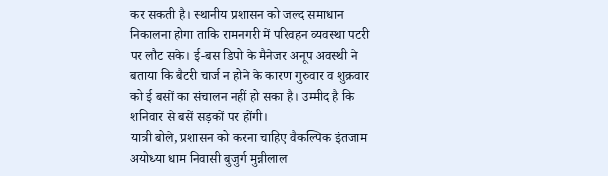कर सकती है। स्थानीय प्रशासन को जल्द समाधान निकालना होगा ताकि रामनगरी में परिवहन व्यवस्था पटरी पर लौट सके। ई-बस डिपो के मैनेजर अनूप अवस्थी ने बताया कि बैटरी चार्ज न होने के कारण गुरुवार व शुक्रवार को ई बसों का संचालन नहीं हो सका है। उम्मीद है कि शनिवार से बसें सड़कों पर होंगी।
यात्री बोले, प्रशासन को करना चाहिए वैकल्पिक इंतजाम
अयोध्या धाम निवासी बुजुर्ग मुन्नीलाल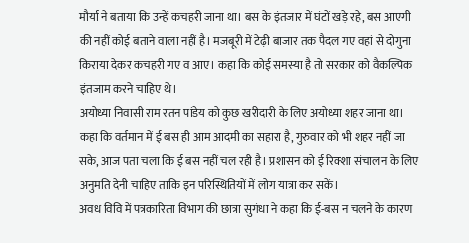मौर्या ने बताया कि उन्हें कचहरी जाना था। बस के इंतजार में घंटों खड़े रहे, बस आएगी की नहीं कोई बताने वाला नहीं है। मजबूरी में टेढ़ी बाजार तक पैदल गए वहां से दोगुना किराया देकर कचहरी गए व आए। कहा कि कोई समस्या है तो सरकार को वैकल्पिक इंतजाम करने चाहिए थे।
अयोध्या निवासी राम रतन पांडेय को कुछ खरीदारी के लिए अयोध्या शहर जाना था। कहा कि वर्तमान में ई बस ही आम आदमी का सहारा है, गुरुवार को भी शहर नहीं जा सके, आज पता चला कि ई बस नहीं चल रही है। प्रशासन को ई रिक्शा संचालन के लिए अनुमति देनी चाहिए ताकि इन परिस्थितियों में लोग यात्रा कर सकें।
अवध विवि में पत्रकारिता विभाग की छात्रा सुगंधा ने कहा कि ई-बस न चलने के कारण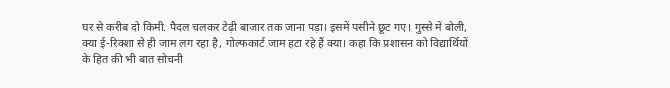घर से करीब दो किमी. पैदल चलकर टेढ़ी बाजार तक जाना पड़ा। इसमें पसीने छूट गए। गुस्से में बोली, क्या ई-रिक्शा से ही जाम लग रहा है, गोल्फकार्ट जाम हटा रहे हैं क्या। कहा कि प्रशासन को विद्यार्थियों के हित की भी बात सोचनी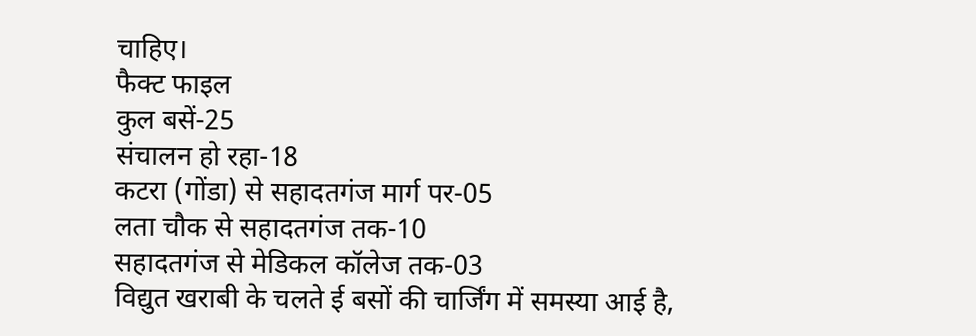चाहिए।
फैक्ट फाइल
कुल बसें-25
संचालन हो रहा-18
कटरा (गोंडा) से सहादतगंज मार्ग पर-05
लता चौक से सहादतगंज तक-10
सहादतगंज से मेडिकल कॉलेज तक-03
विद्युत खराबी के चलते ई बसों की चार्जिंग में समस्या आई है,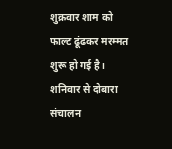शुक्रवार शाम को फाल्ट ढूंढकर मरम्मत शुरू हो गई है। शनिवार से दोबारा संचालन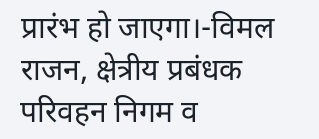प्रारंभ हो जाएगा।-विमल राजन, क्षेत्रीय प्रबंधक परिवहन निगम व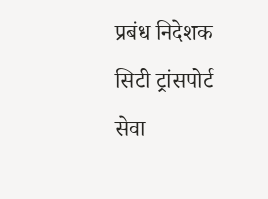प्रबंध निदेशक सिटी ट्रांसपोर्ट सेवा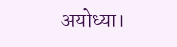अयोध्या।